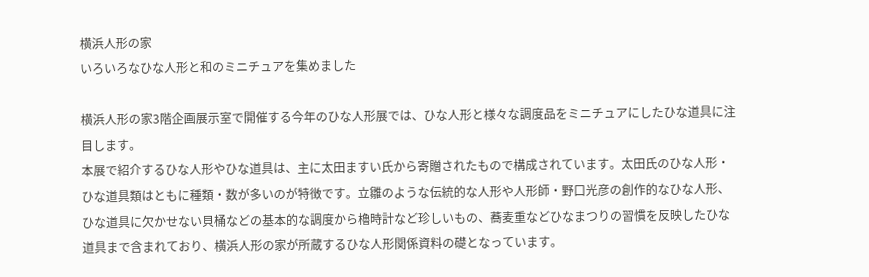横浜人形の家
いろいろなひな人形と和のミニチュアを集めました

横浜人形の家3階企画展示室で開催する今年のひな人形展では、ひな人形と様々な調度品をミニチュアにしたひな道具に注目します。
本展で紹介するひな人形やひな道具は、主に太田ますい氏から寄贈されたもので構成されています。太田氏のひな人形・ひな道具類はともに種類・数が多いのが特徴です。立雛のような伝統的な人形や人形師・野口光彦の創作的なひな人形、ひな道具に欠かせない貝桶などの基本的な調度から櫓時計など珍しいもの、蕎麦重などひなまつりの習慣を反映したひな道具まで含まれており、横浜人形の家が所蔵するひな人形関係資料の礎となっています。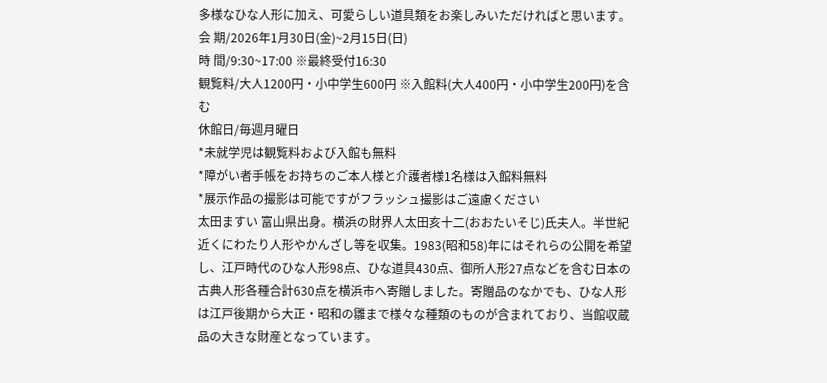多様なひな人形に加え、可愛らしい道具類をお楽しみいただければと思います。
会 期/2026年1月30日(金)~2月15日(日)
時 間/9:30~17:00 ※最終受付16:30
観覧料/大人1200円・小中学生600円 ※入館料(大人400円・小中学生200円)を含む
休館日/毎週月曜日
*未就学児は観覧料および入館も無料
*障がい者手帳をお持ちのご本人様と介護者様1名様は入館料無料
*展示作品の撮影は可能ですがフラッシュ撮影はご遠慮ください
太田ますい 富山県出身。横浜の財界人太田亥十二(おおたいそじ)氏夫人。半世紀近くにわたり人形やかんざし等を収集。1983(昭和58)年にはそれらの公開を希望し、江戸時代のひな人形98点、ひな道具430点、御所人形27点などを含む日本の古典人形各種合計630点を横浜市へ寄贈しました。寄贈品のなかでも、ひな人形は江戸後期から大正・昭和の雛まで様々な種類のものが含まれており、当館収蔵品の大きな財産となっています。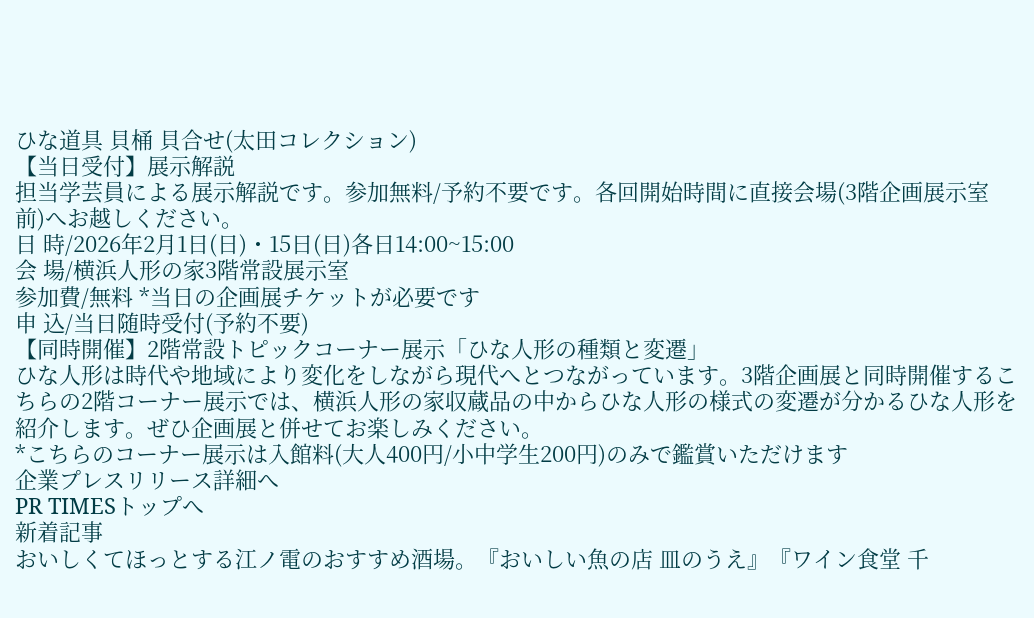ひな道具 貝桶 貝合せ(太田コレクション)
【当日受付】展示解説
担当学芸員による展示解説です。参加無料/予約不要です。各回開始時間に直接会場(3階企画展示室前)へお越しください。
日 時/2026年2月1日(日)・15日(日)各日14:00~15:00
会 場/横浜人形の家3階常設展示室
参加費/無料 *当日の企画展チケットが必要です
申 込/当日随時受付(予約不要)
【同時開催】2階常設トピックコーナー展示「ひな人形の種類と変遷」
ひな人形は時代や地域により変化をしながら現代へとつながっています。3階企画展と同時開催するこちらの2階コーナー展示では、横浜人形の家収蔵品の中からひな人形の様式の変遷が分かるひな人形を紹介します。ぜひ企画展と併せてお楽しみください。
*こちらのコーナー展示は入館料(大人400円/小中学生200円)のみで鑑賞いただけます
企業プレスリリース詳細へ
PR TIMESトップへ
新着記事
おいしくてほっとする江ノ電のおすすめ酒場。『おいしい魚の店 皿のうえ』『ワイン食堂 千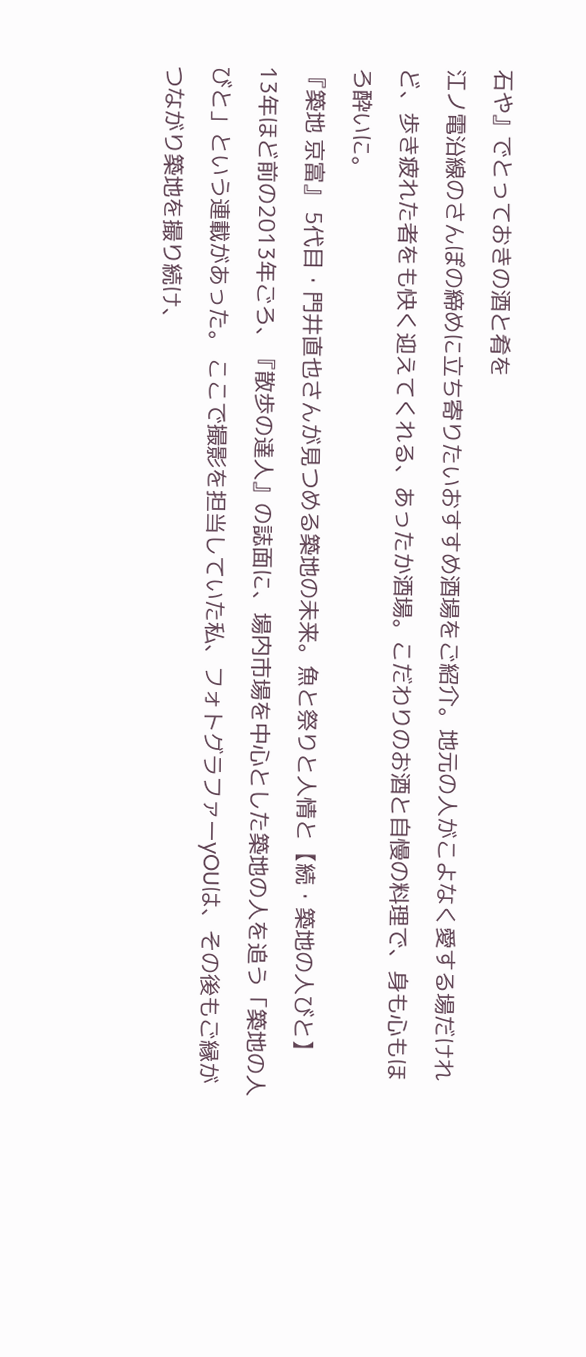石や』でとっておきの酒と肴を
江ノ電沿線のさんぽの締めに立ち寄りたいおすすめ酒場をご紹介。地元の人がこよなく愛する場だけれど、歩き疲れた者をも快く迎えてくれる、あったか酒場。こだわりのお酒と自慢の料理で、身も心もほろ酔いに。
『築地 京富』 5代目・門井直也さんが見つめる築地の未来。魚と祭りと人情と【続・築地の人びと】
13年ほど前の2013年ごろ、『散歩の達人』の誌面に、場内市場を中心とした築地の人を追う「築地の人びと」という連載があった。 ここで撮影を担当していた私、フォトグラファーyOUは、その後もご縁がつながり築地を撮り続け、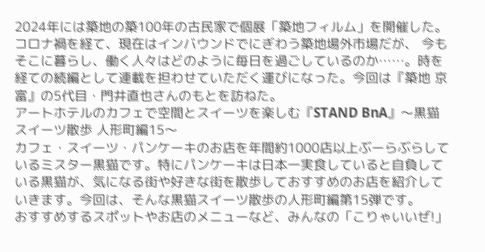2024年には築地の築100年の古民家で個展「築地フィルム」を開催した。 コロナ禍を経て、現在はインバウンドでにぎわう築地場外市場だが、 今もそこに暮らし、働く人々はどのように毎日を過ごしているのか……。時を経ての続編として連載を担わせていただく運びになった。今回は『築地 京富』の5代目・門井直也さんのもとを訪ねた。
アートホテルのカフェで空間とスイーツを楽しむ『STAND BnA』〜黒猫スイーツ散歩 人形町編15〜
カフェ・スイーツ・パンケーキのお店を年間約1000店以上ぶーらぶらしているミスター黒猫です。特にパンケーキは日本一実食していると自負している黒猫が、気になる街や好きな街を散歩しておすすめのお店を紹介していきます。今回は、そんな黒猫スイーツ散歩の人形町編第15弾です。
おすすめするスポットやお店のメニューなど、みんなの「こりゃいいぜ!」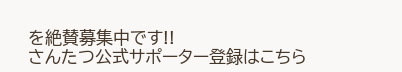を絶賛募集中です!!
さんたつ公式サポーター登録はこちら